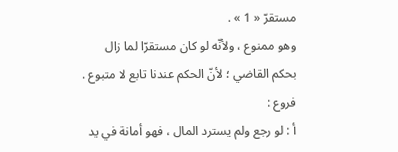مستقرّ « 1 » .
وهو ممنوع ، ولأنّه لو كان مستقرّا لما زال بحكم القاضي ؛ لأنّ الحكم عندنا تابع لا متبوع .
فروع :
أ : لو رجع ولم يسترد المال ، فهو أمانة في يد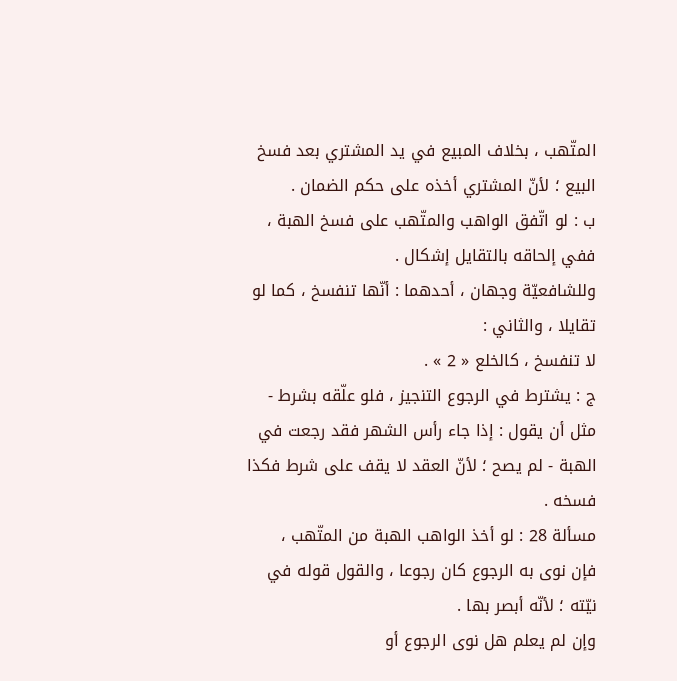المتّهب ، بخلاف المبيع في يد المشتري بعد فسخ البيع ؛ لأنّ المشتري أخذه على حكم الضمان .
ب : لو اتّفق الواهب والمتّهب على فسخ الهبة ، ففي إلحاقه بالتقايل إشكال .
وللشافعيّة وجهان ، أحدهما : أنّها تنفسخ ، كما لو تقايلا ، والثاني :
لا تنفسخ ، كالخلع « 2 » .
ج : يشترط في الرجوع التنجيز ، فلو علّقه بشرط - مثل أن يقول : إذا جاء رأس الشهر فقد رجعت في الهبة - لم يصح ؛ لأنّ العقد لا يقف على شرط فكذا فسخه .
مسألة 28 : لو أخذ الواهب الهبة من المتّهب ،
فإن نوى به الرجوع كان رجوعا ، والقول قوله في نيّته ؛ لأنّه أبصر بها .
وإن لم يعلم هل نوى الرجوع أو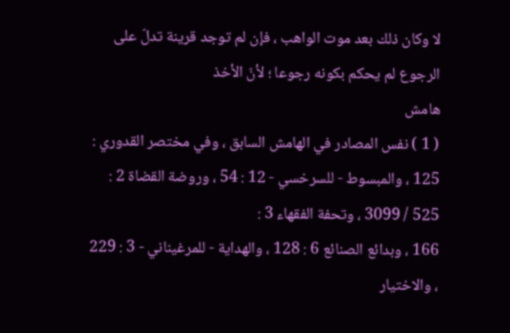لا وكان ذلك بعد موت الواهب ، فإن لم توجد قرينة تدلّ على الرجوع لم يحكم بكونه رجوعا ؛ لأنّ الأخذ
هامش
( 1 ) نفس المصادر في الهامش السابق ، وفي مختصر القدوري : 125 ، والمبسوط - للسرخسي - 12 : 54 ، وروضة القضاة 2 : 525 / 3099 ، وتحفة الفقهاء 3 :
166 ، وبدائع الصنائع 6 : 128 ، والهداية - للمرغيناني - 3 : 229 ، والاختيار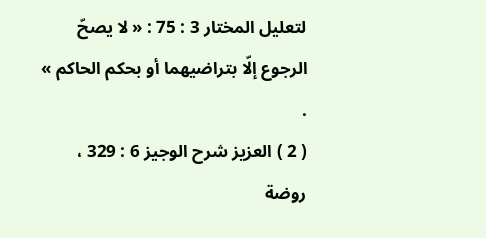لتعليل المختار 3 : 75 : « لا يصحّ الرجوع إلّا بتراضيهما أو بحكم الحاكم » .
( 2 ) العزيز شرح الوجيز 6 : 329 ، روضة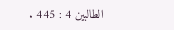الطالبين 4 : 445 .